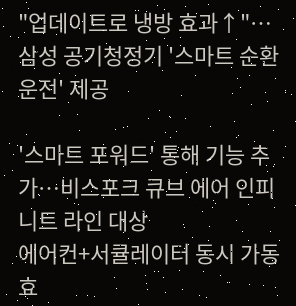"업데이트로 냉방 효과↑"…삼성 공기청정기 '스마트 순환 운전' 제공

'스마트 포워드' 통해 기능 추가…비스포크 큐브 에어 인피니트 라인 대상
에어컨+서큘레이터 동시 가동 효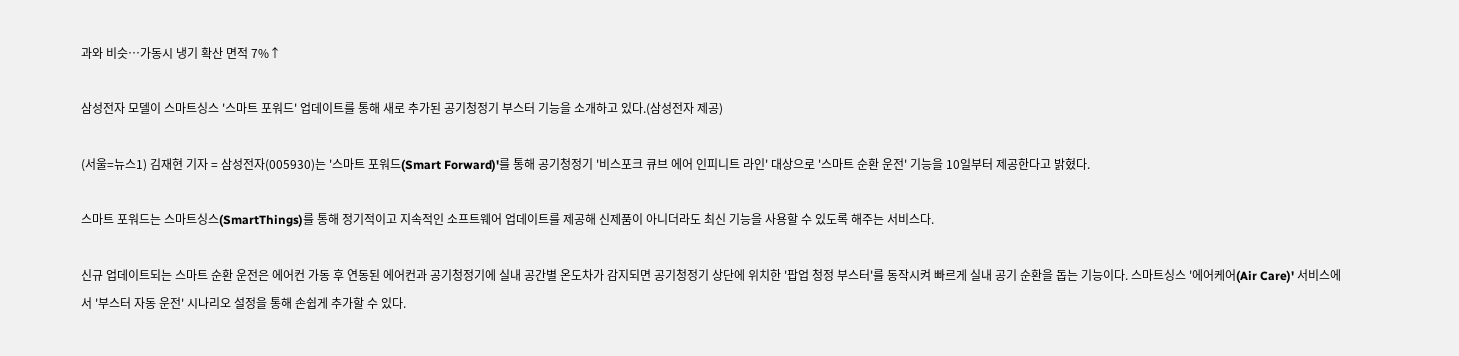과와 비슷…가동시 냉기 확산 면적 7%↑

삼성전자 모델이 스마트싱스 '스마트 포워드' 업데이트를 통해 새로 추가된 공기청정기 부스터 기능을 소개하고 있다.(삼성전자 제공)

(서울=뉴스1) 김재현 기자 = 삼성전자(005930)는 '스마트 포워드(Smart Forward)'를 통해 공기청정기 '비스포크 큐브 에어 인피니트 라인' 대상으로 '스마트 순환 운전' 기능을 10일부터 제공한다고 밝혔다.

스마트 포워드는 스마트싱스(SmartThings)를 통해 정기적이고 지속적인 소프트웨어 업데이트를 제공해 신제품이 아니더라도 최신 기능을 사용할 수 있도록 해주는 서비스다.

신규 업데이트되는 스마트 순환 운전은 에어컨 가동 후 연동된 에어컨과 공기청정기에 실내 공간별 온도차가 감지되면 공기청정기 상단에 위치한 '팝업 청정 부스터'를 동작시켜 빠르게 실내 공기 순환을 돕는 기능이다. 스마트싱스 '에어케어(Air Care)' 서비스에서 '부스터 자동 운전' 시나리오 설정을 통해 손쉽게 추가할 수 있다.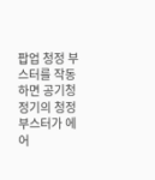팝업 청정 부스터를 작동하면 공기청정기의 청정 부스터가 에어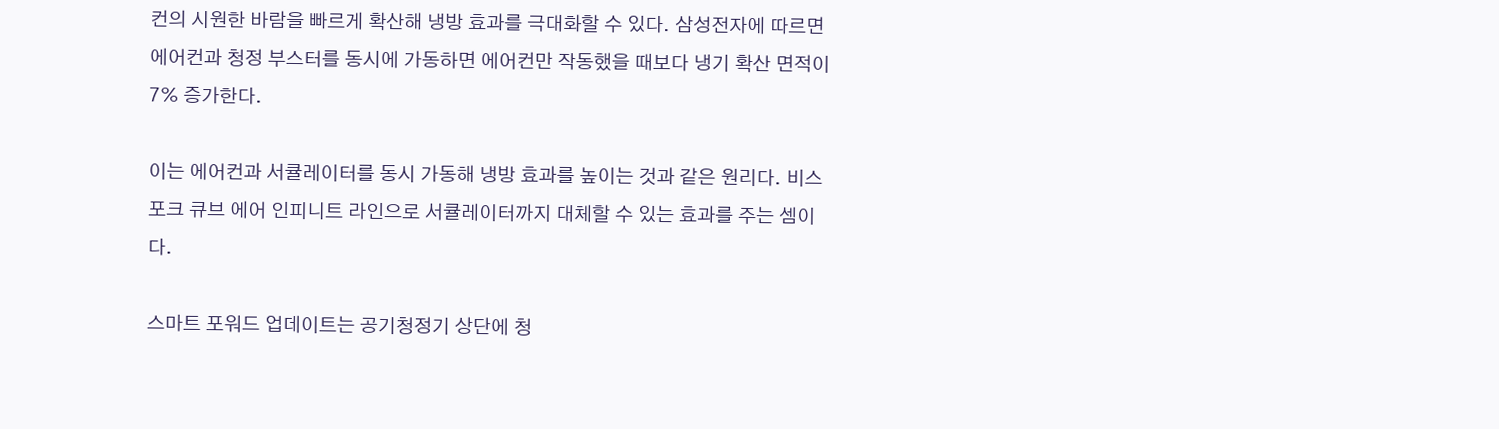컨의 시원한 바람을 빠르게 확산해 냉방 효과를 극대화할 수 있다. 삼성전자에 따르면 에어컨과 청정 부스터를 동시에 가동하면 에어컨만 작동했을 때보다 냉기 확산 면적이 7% 증가한다.

이는 에어컨과 서큘레이터를 동시 가동해 냉방 효과를 높이는 것과 같은 원리다. 비스포크 큐브 에어 인피니트 라인으로 서큘레이터까지 대체할 수 있는 효과를 주는 셈이다.

스마트 포워드 업데이트는 공기청정기 상단에 청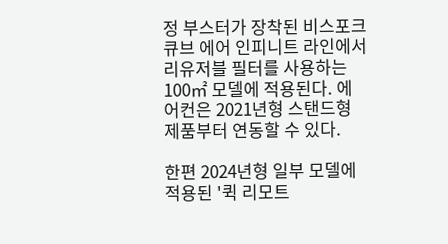정 부스터가 장착된 비스포크 큐브 에어 인피니트 라인에서 리유저블 필터를 사용하는 100㎡ 모델에 적용된다. 에어컨은 2021년형 스탠드형 제품부터 연동할 수 있다.

한편 2024년형 일부 모델에 적용된 '퀵 리모트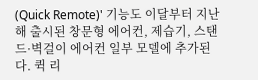(Quick Remote)' 기능도 이달부터 지난해 출시된 창문형 에어컨, 제습기, 스탠드·벽걸이 에어컨 일부 모델에 추가된다. 퀵 리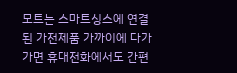모트는 스마트싱스에 연결된 가전제품 가까이에 다가가면 휴대전화에서도 간편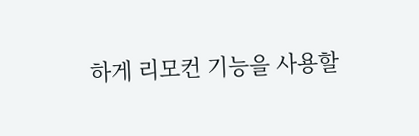하게 리모컨 기능을 사용할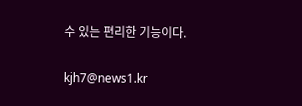수 있는 편리한 기능이다.

kjh7@news1.kr